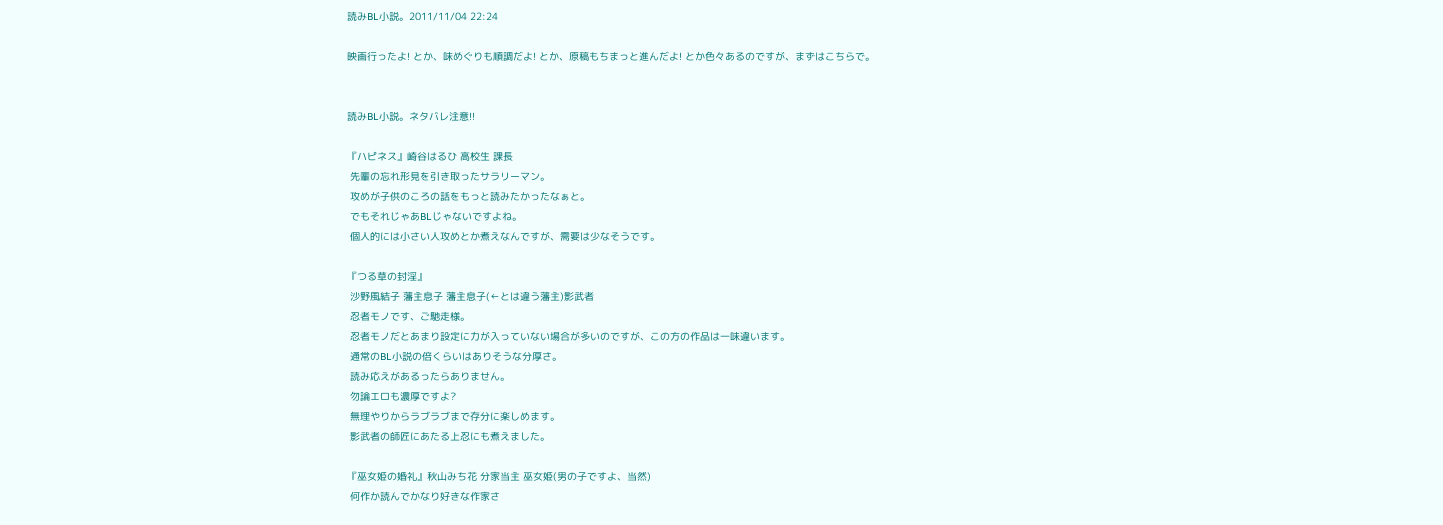読みBL小説。2011/11/04 22:24

映画行ったよ! とか、味めぐりも順調だよ! とか、原稿もちまっと進んだよ! とか色々あるのですが、まずはこちらで。


読みBL小説。ネタバレ注意!!

『ハピネス』崎谷はるひ 高校生 課長
 先輩の忘れ形見を引き取ったサラリーマン。
 攻めが子供のころの話をもっと読みたかったなぁと。
 でもそれじゃあBLじゃないですよね。
 個人的には小さい人攻めとか煮えなんですが、需要は少なそうです。

『つる草の封淫』
 沙野風結子 藩主息子 藩主息子(←とは違う藩主)影武者
 忍者モノです、ご馳走様。
 忍者モノだとあまり設定に力が入っていない場合が多いのですが、この方の作品は一味違います。
 通常のBL小説の倍くらいはありそうな分厚さ。
 読み応えがあるったらありません。
 勿論エロも濃厚ですよ?
 無理やりからラブラブまで存分に楽しめます。
 影武者の師匠にあたる上忍にも煮えました。

『巫女姫の婚礼』秋山みち花 分家当主 巫女姫(男の子ですよ、当然)
 何作か読んでかなり好きな作家さ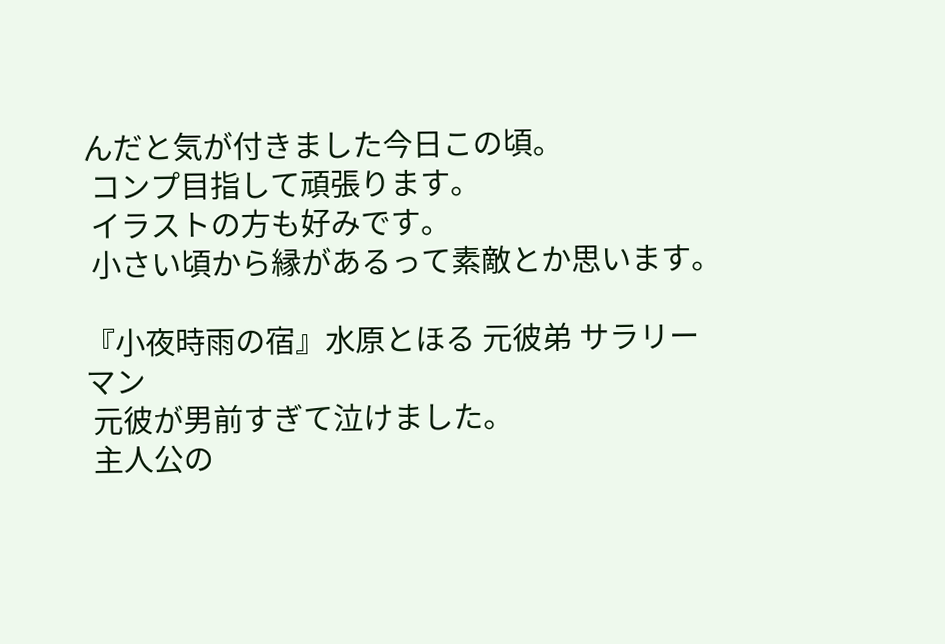んだと気が付きました今日この頃。
 コンプ目指して頑張ります。
 イラストの方も好みです。
 小さい頃から縁があるって素敵とか思います。

『小夜時雨の宿』水原とほる 元彼弟 サラリーマン
 元彼が男前すぎて泣けました。
 主人公の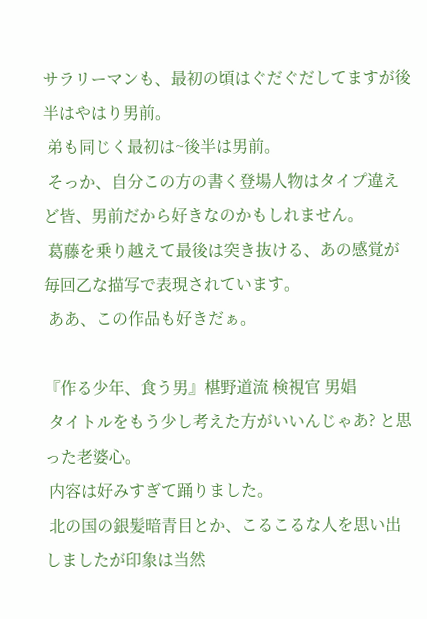サラリーマンも、最初の頃はぐだぐだしてますが後半はやはり男前。
 弟も同じく最初は~後半は男前。
 そっか、自分この方の書く登場人物はタイプ違えど皆、男前だから好きなのかもしれません。
 葛藤を乗り越えて最後は突き抜ける、あの感覚が毎回乙な描写で表現されています。
 ああ、この作品も好きだぁ。

『作る少年、食う男』椹野道流 検視官 男娼
 タイトルをもう少し考えた方がいいんじゃあ? と思った老婆心。
 内容は好みすぎて踊りました。
 北の国の銀髪暗青目とか、こるこるな人を思い出しましたが印象は当然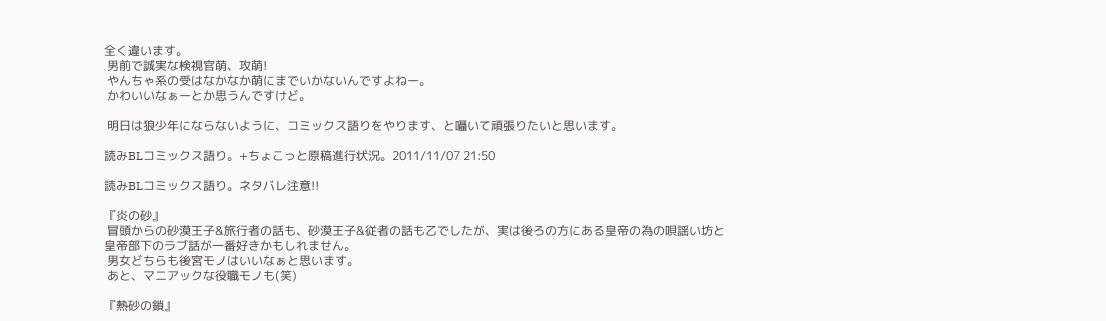全く違います。
 男前で誠実な検視官萌、攻萌!
 やんちゃ系の受はなかなか萌にまでいかないんですよねー。
 かわいいなぁーとか思うんですけど。

 明日は狼少年にならないように、コミックス語りをやります、と囁いて頑張りたいと思います。

読みBLコミックス語り。+ちょこっと原稿進行状況。2011/11/07 21:50

読みBLコミックス語り。ネタバレ注意!!

『炎の砂』
 冒頭からの砂漠王子&旅行者の話も、砂漠王子&従者の話も乙でしたが、実は後ろの方にある皇帝の為の唄謡い坊と皇帝部下のラブ話が一番好きかもしれません。
 男女どちらも後宮モノはいいなぁと思います。
 あと、マニアックな役職モノも(笑)

『熱砂の鎖』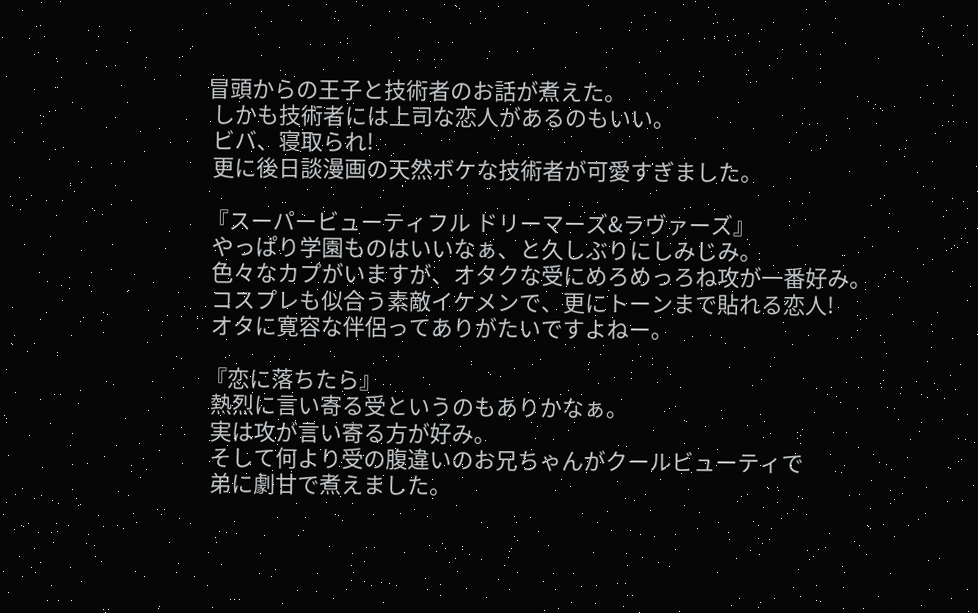冒頭からの王子と技術者のお話が煮えた。
 しかも技術者には上司な恋人があるのもいい。
 ビバ、寝取られ!
 更に後日談漫画の天然ボケな技術者が可愛すぎました。

『スーパービューティフル ドリーマーズ&ラヴァーズ』
 やっぱり学園ものはいいなぁ、と久しぶりにしみじみ。
 色々なカプがいますが、オタクな受にめろめっろね攻が一番好み。
 コスプレも似合う素敵イケメンで、更にトーンまで貼れる恋人!
 オタに寛容な伴侶ってありがたいですよねー。

『恋に落ちたら』
 熱烈に言い寄る受というのもありかなぁ。
 実は攻が言い寄る方が好み。
 そして何より受の腹違いのお兄ちゃんがクールビューティで
 弟に劇甘で煮えました。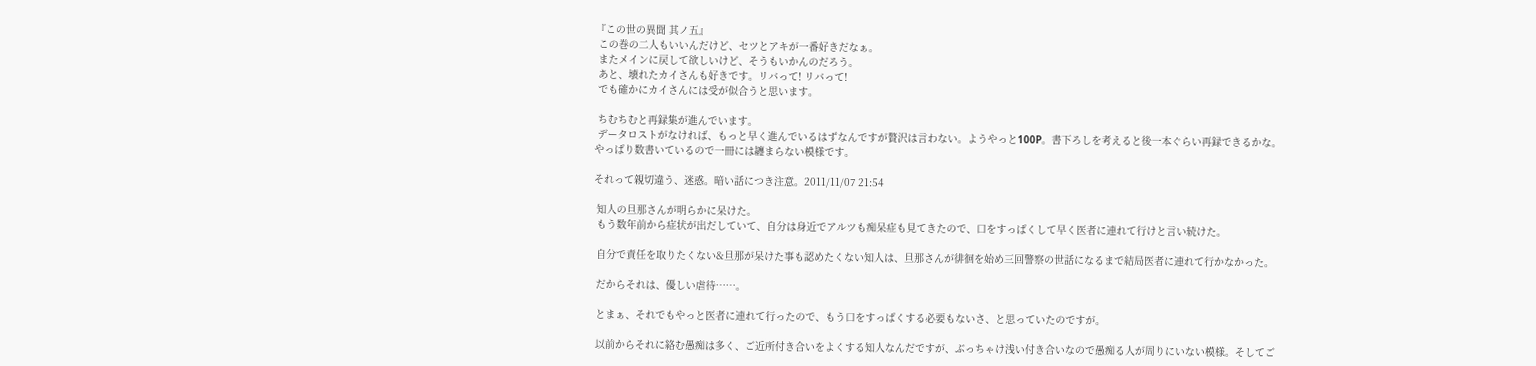『この世の異聞 其ノ五』
 この巻の二人もいいんだけど、セツとアキが一番好きだなぁ。
 またメインに戻して欲しいけど、そうもいかんのだろう。
 あと、壊れたカイさんも好きです。リバって! リバって!
 でも確かにカイさんには受が似合うと思います。

 ちむちむと再録集が進んでいます。
 データロストがなければ、もっと早く進んでいるはずなんですが贅沢は言わない。ようやっと100P。書下ろしを考えると後一本ぐらい再録できるかな。やっぱり数書いているので一冊には纏まらない模様です。

それって親切違う、迷惑。暗い話につき注意。2011/11/07 21:54

 知人の旦那さんが明らかに呆けた。
 もう数年前から症状が出だしていて、自分は身近でアルツも痴呆症も見てきたので、口をすっぱくして早く医者に連れて行けと言い続けた。

 自分で責任を取りたくない&旦那が呆けた事も認めたくない知人は、旦那さんが徘徊を始め三回警察の世話になるまで結局医者に連れて行かなかった。

 だからそれは、優しい虐待……。

 とまぁ、それでもやっと医者に連れて行ったので、もう口をすっぱくする必要もないさ、と思っていたのですが。

 以前からそれに絡む愚痴は多く、ご近所付き合いをよくする知人なんだですが、ぶっちゃけ浅い付き合いなので愚痴る人が周りにいない模様。そしてご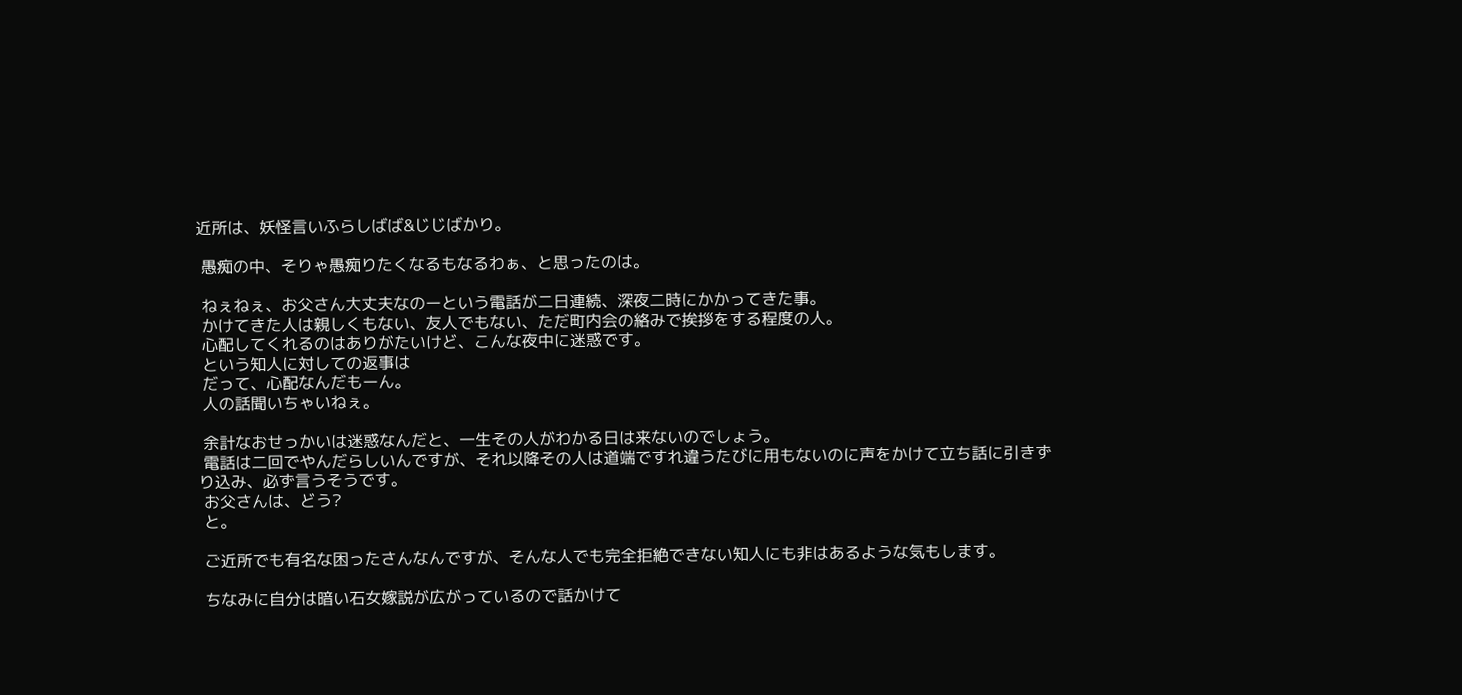近所は、妖怪言いふらしばば&じじばかり。

 愚痴の中、そりゃ愚痴りたくなるもなるわぁ、と思ったのは。

 ねぇねぇ、お父さん大丈夫なのーという電話が二日連続、深夜二時にかかってきた事。
 かけてきた人は親しくもない、友人でもない、ただ町内会の絡みで挨拶をする程度の人。
 心配してくれるのはありがたいけど、こんな夜中に迷惑です。
 という知人に対しての返事は
 だって、心配なんだもーん。
 人の話聞いちゃいねぇ。

 余計なおせっかいは迷惑なんだと、一生その人がわかる日は来ないのでしょう。
 電話は二回でやんだらしいんですが、それ以降その人は道端ですれ違うたびに用もないのに声をかけて立ち話に引きずり込み、必ず言うそうです。
 お父さんは、どう?
 と。

 ご近所でも有名な困ったさんなんですが、そんな人でも完全拒絶できない知人にも非はあるような気もします。

 ちなみに自分は暗い石女嫁説が広がっているので話かけて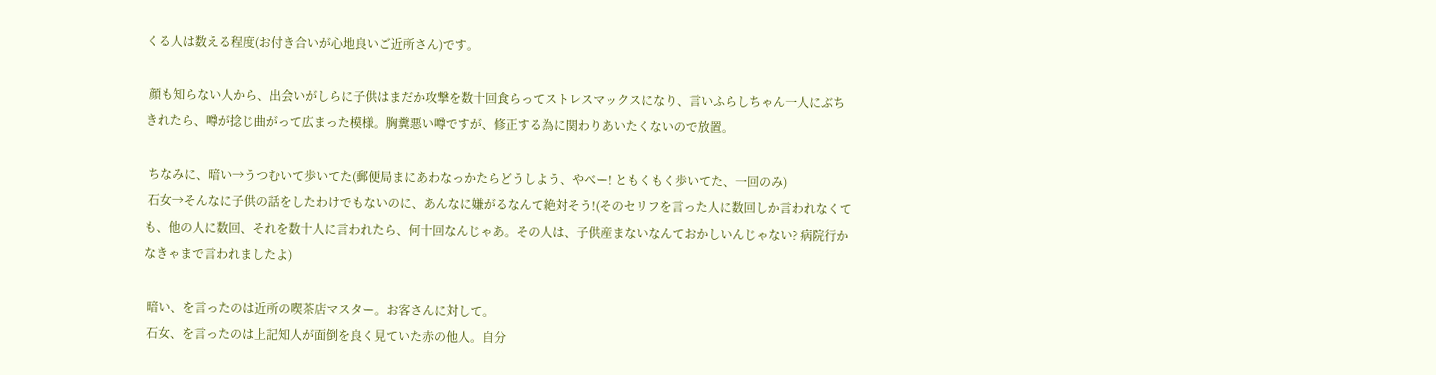くる人は数える程度(お付き合いが心地良いご近所さん)です。

 顔も知らない人から、出会いがしらに子供はまだか攻撃を数十回食らってストレスマックスになり、言いふらしちゃん一人にぶちきれたら、噂が捻じ曲がって広まった模様。胸糞悪い噂ですが、修正する為に関わりあいたくないので放置。

 ちなみに、暗い→うつむいて歩いてた(郵便局まにあわなっかたらどうしよう、やべー! ともくもく歩いてた、一回のみ)
 石女→そんなに子供の話をしたわけでもないのに、あんなに嫌がるなんて絶対そう!(そのセリフを言った人に数回しか言われなくても、他の人に数回、それを数十人に言われたら、何十回なんじゃあ。その人は、子供産まないなんておかしいんじゃない? 病院行かなきゃまで言われましたよ)

 暗い、を言ったのは近所の喫茶店マスター。お客さんに対して。
 石女、を言ったのは上記知人が面倒を良く見ていた赤の他人。自分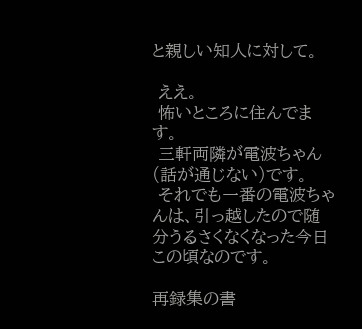と親しい知人に対して。

 ええ。
 怖いところに住んでます。
 三軒両隣が電波ちゃん(話が通じない)です。
 それでも一番の電波ちゃんは、引っ越したので随分うるさくなくなった今日この頃なのです。

再録集の書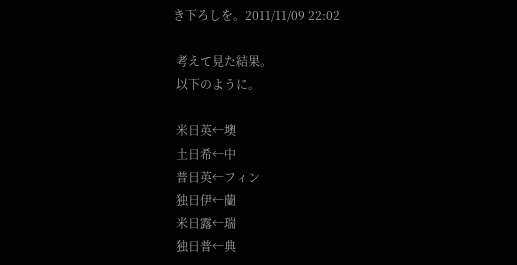き下ろしを。2011/11/09 22:02

 考えて見た結果。
 以下のように。

 米日英←墺
 土日希←中
 普日英←フィン
 独日伊←蘭
 米日露←瑞
 独日普←典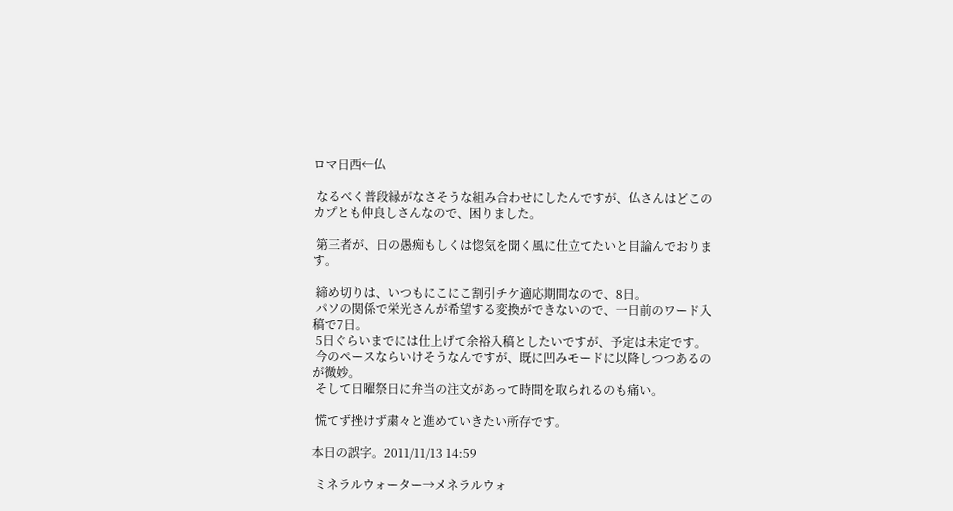ロマ日西←仏

 なるべく普段縁がなさそうな組み合わせにしたんですが、仏さんはどこのカプとも仲良しさんなので、困りました。

 第三者が、日の愚痴もしくは惚気を聞く風に仕立てたいと目論んでおります。

 締め切りは、いつもにこにこ割引チケ適応期間なので、8日。
 パソの関係で栄光さんが希望する変換ができないので、一日前のワード入稿で7日。
 5日ぐらいまでには仕上げて余裕入稿としたいですが、予定は未定です。
 今のペースならいけそうなんですが、既に凹みモードに以降しつつあるのが微妙。
 そして日曜祭日に弁当の注文があって時間を取られるのも痛い。

 慌てず挫けず粛々と進めていきたい所存です。

本日の誤字。2011/11/13 14:59

 ミネラルウォーター→メネラルウォ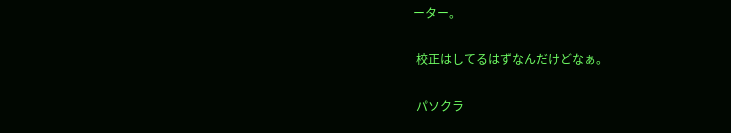ーター。

 校正はしてるはずなんだけどなぁ。

 パソクラ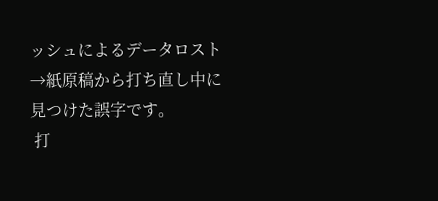ッシュによるデータロスト→紙原稿から打ち直し中に見つけた誤字です。
 打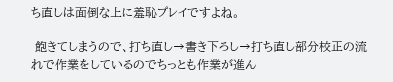ち直しは面倒な上に羞恥プレイですよね。

 飽きてしまうので、打ち直し→書き下ろし→打ち直し部分校正の流れで作業をしているのでちっとも作業が進ん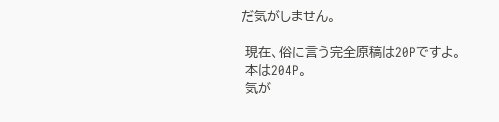だ気がしません。

 現在、俗に言う完全原稿は20Pですよ。
 本は204P。
 気が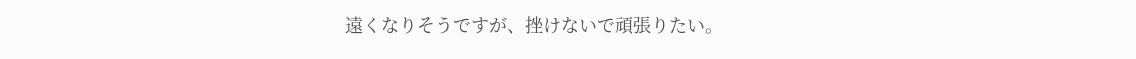遠くなりそうですが、挫けないで頑張りたい。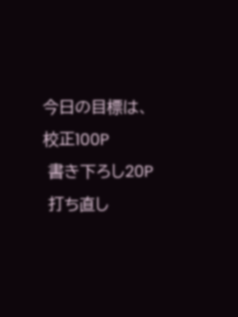今日の目標は、校正100P
 書き下ろし20P
 打ち直し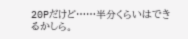20Pだけど……半分くらいはできるかしら。